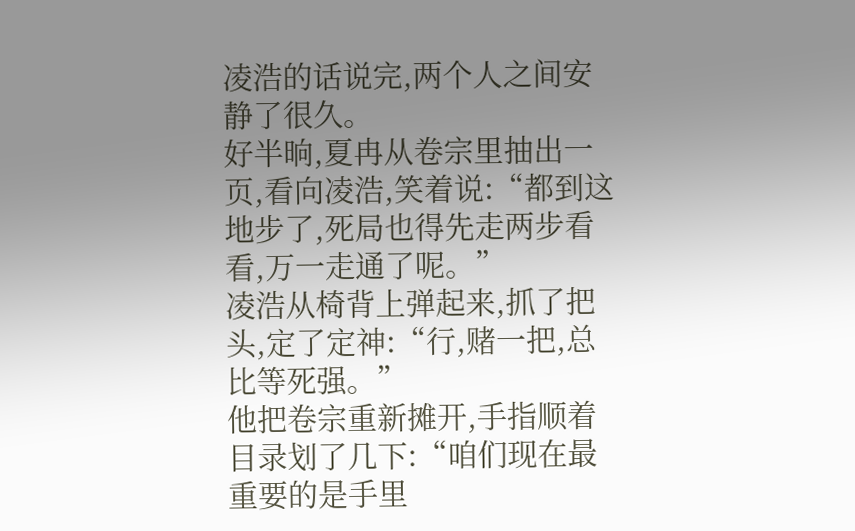凌浩的话说完,两个人之间安静了很久。
好半晌,夏冉从卷宗里抽出一页,看向凌浩,笑着说:“都到这地步了,死局也得先走两步看看,万一走通了呢。”
凌浩从椅背上弹起来,抓了把头,定了定神:“行,赌一把,总比等死强。”
他把卷宗重新摊开,手指顺着目录划了几下:“咱们现在最重要的是手里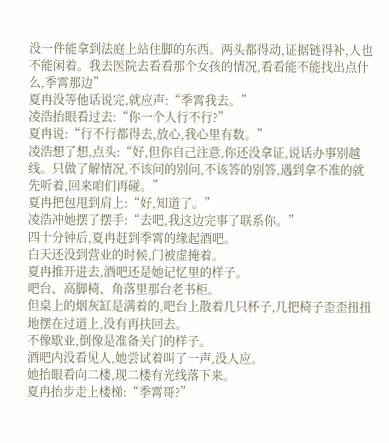没一件能拿到法庭上站住脚的东西。两头都得动,证据链得补,人也不能闲着。我去医院去看看那个女孩的情况,看看能不能找出点什么,季霄那边”
夏冉没等他话说完,就应声:“季霄我去。”
凌浩抬眼看过去:“你一个人行不行?”
夏冉说:“行不行都得去,放心,我心里有数。”
凌浩想了想,点头:“好,但你自己注意,你还没拿证,说话办事别越线。只做了解情况,不该问的别问,不该答的别答,遇到拿不准的就先听着,回来咱们再碰。”
夏冉把包甩到肩上:“好,知道了。”
凌浩冲她摆了摆手:“去吧,我这边完事了联系你。”
四十分钟后,夏冉赶到季霄的缘起酒吧。
白天还没到营业的时候,门被虚掩着。
夏冉推开进去,酒吧还是她记忆里的样子。
吧台、高脚椅、角落里那台老书柜。
但桌上的烟灰缸是满着的,吧台上散着几只杯子,几把椅子歪歪扭扭地摆在过道上,没有再扶回去。
不像歇业,倒像是准备关门的样子。
酒吧内没看见人,她尝试着叫了一声,没人应。
她抬眼看向二楼,现二楼有光线落下来。
夏冉抬步走上楼梯:“季霄哥?”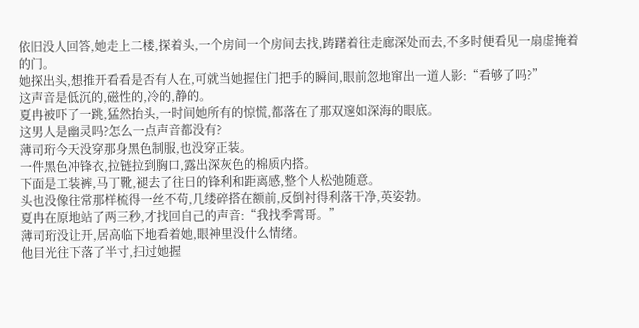依旧没人回答,她走上二楼,探着头,一个房间一个房间去找,踌躇着往走廊深处而去,不多时便看见一扇虚掩着的门。
她探出头,想推开看看是否有人在,可就当她握住门把手的瞬间,眼前忽地窜出一道人影:“看够了吗?”
这声音是低沉的,磁性的,冷的,静的。
夏冉被吓了一跳,猛然抬头,一时间她所有的惊慌,都落在了那双邃如深海的眼底。
这男人是幽灵吗?怎么一点声音都没有?
薄司珩今天没穿那身黑色制服,也没穿正装。
一件黑色冲锋衣,拉链拉到胸口,露出深灰色的棉质内搭。
下面是工装裤,马丁靴,褪去了往日的锋利和距离感,整个人松弛随意。
头也没像往常那样梳得一丝不苟,几缕碎搭在额前,反倒衬得利落干净,英姿勃。
夏冉在原地站了两三秒,才找回自己的声音:“我找季霄哥。”
薄司珩没让开,居高临下地看着她,眼神里没什么情绪。
他目光往下落了半寸,扫过她握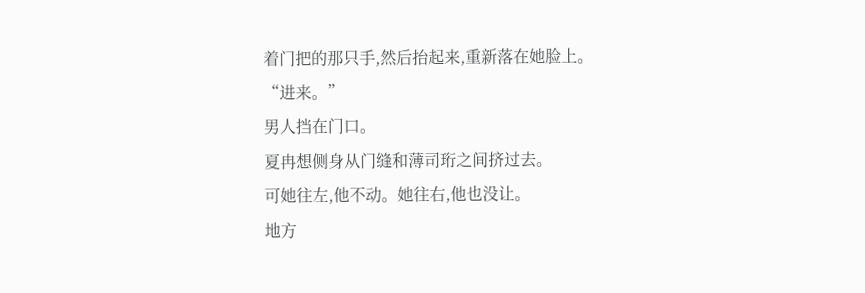着门把的那只手,然后抬起来,重新落在她脸上。
“进来。”
男人挡在门口。
夏冉想侧身从门缝和薄司珩之间挤过去。
可她往左,他不动。她往右,他也没让。
地方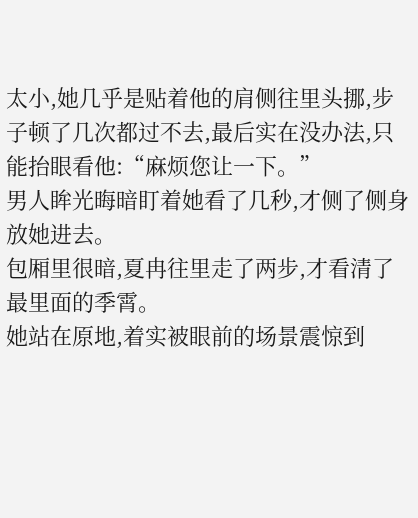太小,她几乎是贴着他的肩侧往里头挪,步子顿了几次都过不去,最后实在没办法,只能抬眼看他:“麻烦您让一下。”
男人眸光晦暗盯着她看了几秒,才侧了侧身放她进去。
包厢里很暗,夏冉往里走了两步,才看清了最里面的季霄。
她站在原地,着实被眼前的场景震惊到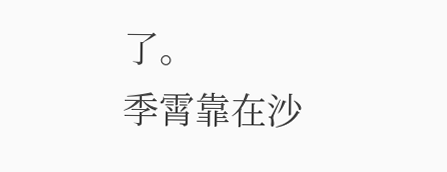了。
季霄靠在沙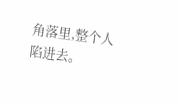角落里,整个人陷进去。